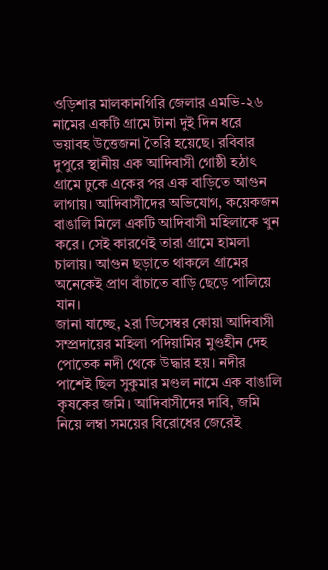ওড়িশার মালকানগিরি জেলার এমভি-২৬ নামের একটি গ্রামে টানা দুই দিন ধরে ভয়াবহ উত্তেজনা তৈরি হয়েছে। রবিবার দুপুরে স্থানীয় এক আদিবাসী গোষ্ঠী হঠাৎ গ্রামে ঢুকে একের পর এক বাড়িতে আগুন লাগায়। আদিবাসীদের অভিযোগ, কয়েকজন বাঙালি মিলে একটি আদিবাসী মহিলাকে খুন করে। সেই কারণেই তারা গ্রামে হামলা চালায়। আগুন ছড়াতে থাকলে গ্রামের অনেকেই প্রাণ বাঁচাতে বাড়ি ছেড়ে পালিয়ে যান।
জানা যাচ্ছে, ২রা ডিসেম্বর কোয়া আদিবাসী সম্প্রদায়ের মহিলা পদিয়ামির মুণ্ডহীন দেহ পোতেক নদী থেকে উদ্ধার হয়। নদীর পাশেই ছিল সুকুমার মণ্ডল নামে এক বাঙালি কৃষকের জমি। আদিবাসীদের দাবি, জমি নিয়ে লম্বা সময়ের বিরোধের জেরেই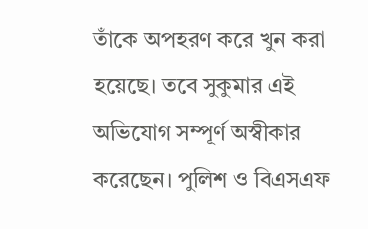তাঁকে অপহরণ করে খুন করা হয়েছে। তবে সুকুমার এই অভিযোগ সম্পূর্ণ অস্বীকার করেছেন। পুলিশ ও বিএসএফ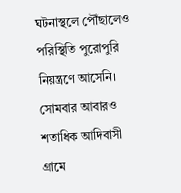ঘটনাস্থলে পৌঁছালেও পরিস্থিতি পুরোপুরি নিয়ন্ত্রণে আসেনি। সোমবার আবারও শতাধিক আদিবাসী গ্রামে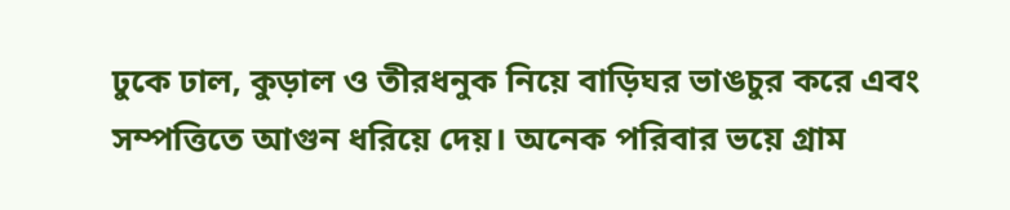ঢুকে ঢাল, কুড়াল ও তীরধনুক নিয়ে বাড়িঘর ভাঙচুর করে এবং সম্পত্তিতে আগুন ধরিয়ে দেয়। অনেক পরিবার ভয়ে গ্রাম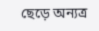ছেড়ে অন্যত্র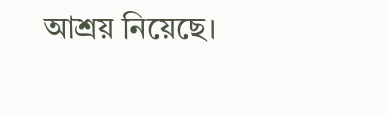আশ্রয় নিয়েছে।